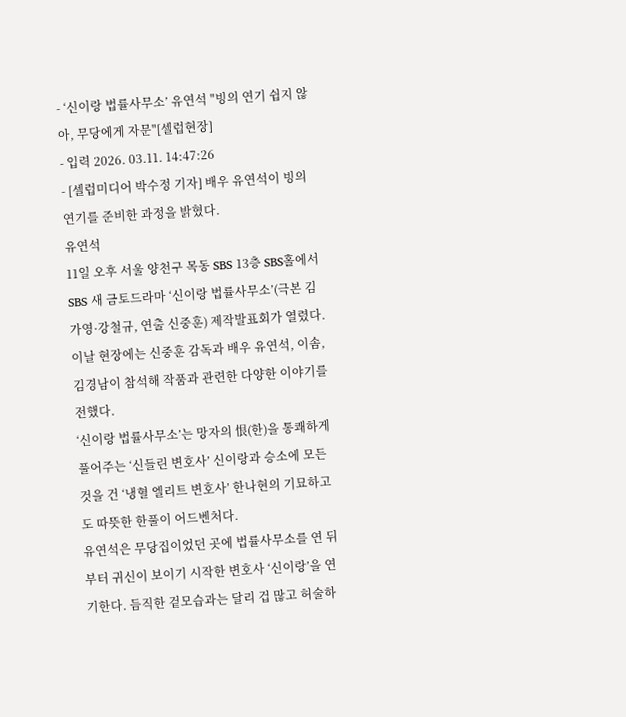- ‘신이랑 법률사무소’ 유연석 "빙의 연기 쉽지 않아, 무당에게 자문"[셀럽현장]
- 입력 2026. 03.11. 14:47:26
- [셀럽미디어 박수정 기자] 배우 유연석이 빙의 연기를 준비한 과정을 밝혔다.
유연석
11일 오후 서울 양천구 목동 SBS 13층 SBS홀에서 SBS 새 금토드라마 ‘신이랑 법률사무소’(극본 김가영·강철규, 연출 신중훈) 제작발표회가 열렸다. 이날 현장에는 신중훈 감독과 배우 유연석, 이솜, 김경남이 참석해 작품과 관련한 다양한 이야기를 전했다.
‘신이랑 법률사무소’는 망자의 恨(한)을 통쾌하게 풀어주는 ‘신들린 변호사’ 신이랑과 승소에 모든 것을 건 ‘냉혈 엘리트 변호사’ 한나현의 기묘하고도 따뜻한 한풀이 어드벤처다.
유연석은 무당집이었던 곳에 법률사무소를 연 뒤부터 귀신이 보이기 시작한 변호사 ‘신이랑’을 연기한다. 듬직한 겉모습과는 달리 겁 많고 허술하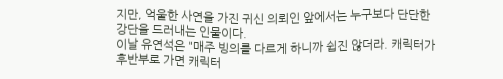지만, 억울한 사연을 가진 귀신 의뢰인 앞에서는 누구보다 단단한 강단을 드러내는 인물이다.
이날 유연석은 "매주 빙의를 다르게 하니까 쉽진 않더라. 캐릭터가 후반부로 가면 캐릭터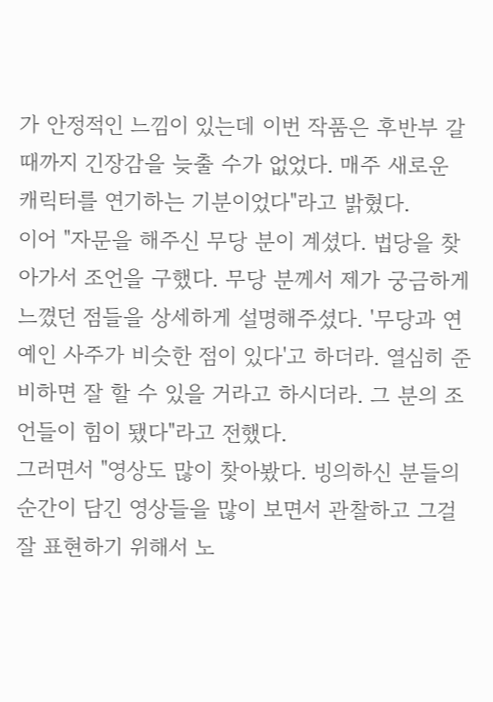가 안정적인 느낌이 있는데 이번 작품은 후반부 갈 때까지 긴장감을 늦출 수가 없었다. 매주 새로운 캐릭터를 연기하는 기분이었다"라고 밝혔다.
이어 "자문을 해주신 무당 분이 계셨다. 법당을 찾아가서 조언을 구했다. 무당 분께서 제가 궁금하게 느꼈던 점들을 상세하게 설명해주셨다. '무당과 연예인 사주가 비슷한 점이 있다'고 하더라. 열심히 준비하면 잘 할 수 있을 거라고 하시더라. 그 분의 조언들이 힘이 됐다"라고 전했다.
그러면서 "영상도 많이 찾아봤다. 빙의하신 분들의 순간이 담긴 영상들을 많이 보면서 관찰하고 그걸 잘 표현하기 위해서 노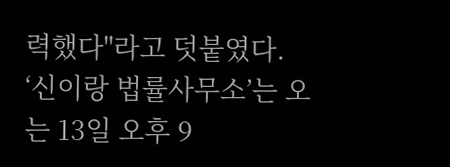력했다"라고 덧붙였다.
‘신이랑 법률사무소’는 오는 13일 오후 9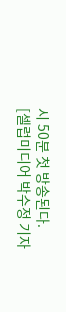시 50분 첫 방송된다.
[셀럽미디어 박수정 기자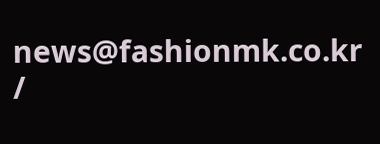news@fashionmk.co.kr /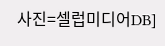사진=셀럽미디어DB]